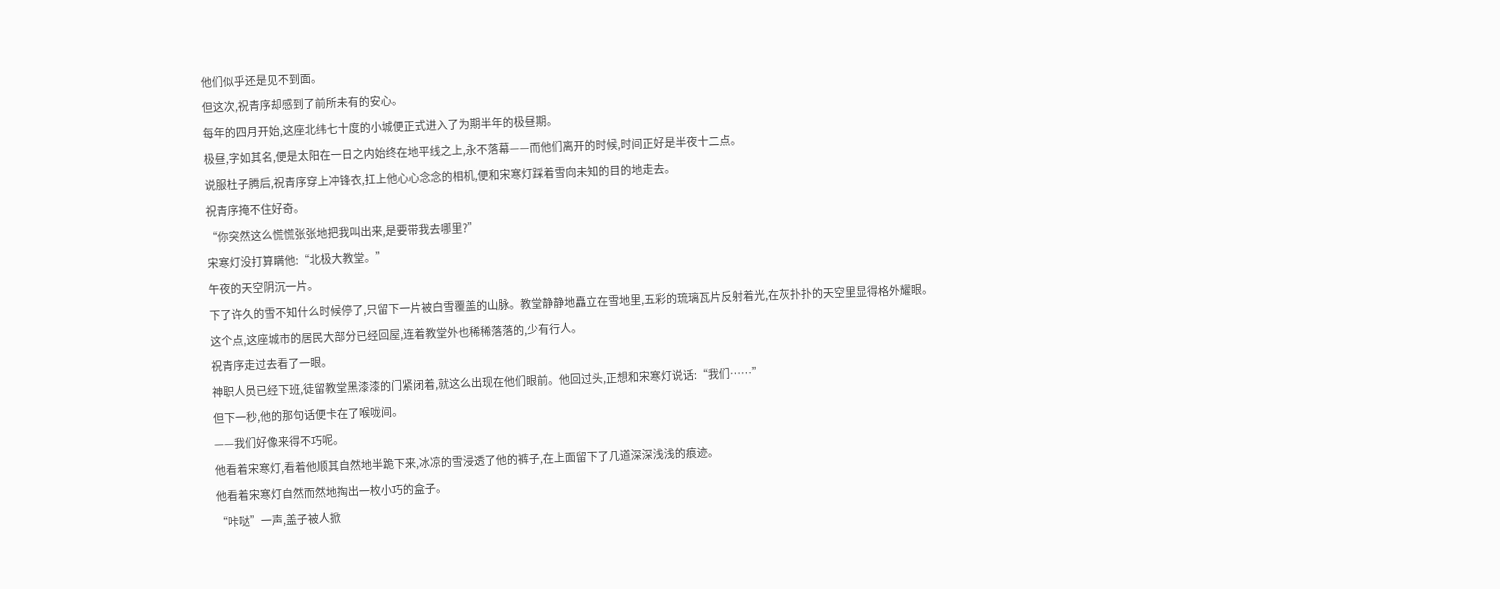他们似乎还是见不到面。
但这次,祝青序却感到了前所未有的安心。
每年的四月开始,这座北纬七十度的小城便正式进入了为期半年的极昼期。
极昼,字如其名,便是太阳在一日之内始终在地平线之上,永不落幕——而他们离开的时候,时间正好是半夜十二点。
说服杜子腾后,祝青序穿上冲锋衣,扛上他心心念念的相机,便和宋寒灯踩着雪向未知的目的地走去。
祝青序掩不住好奇。
“你突然这么慌慌张张地把我叫出来,是要带我去哪里?”
宋寒灯没打算瞒他:“北极大教堂。”
午夜的天空阴沉一片。
下了许久的雪不知什么时候停了,只留下一片被白雪覆盖的山脉。教堂静静地矗立在雪地里,五彩的琉璃瓦片反射着光,在灰扑扑的天空里显得格外耀眼。
这个点,这座城市的居民大部分已经回屋,连着教堂外也稀稀落落的,少有行人。
祝青序走过去看了一眼。
神职人员已经下班,徒留教堂黑漆漆的门紧闭着,就这么出现在他们眼前。他回过头,正想和宋寒灯说话:“我们……”
但下一秒,他的那句话便卡在了喉咙间。
——我们好像来得不巧呢。
他看着宋寒灯,看着他顺其自然地半跪下来,冰凉的雪浸透了他的裤子,在上面留下了几道深深浅浅的痕迹。
他看着宋寒灯自然而然地掏出一枚小巧的盒子。
“咔哒”一声,盖子被人掀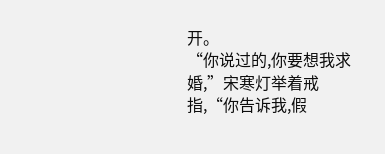开。
“你说过的,你要想我求婚,”宋寒灯举着戒指,“你告诉我,假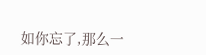如你忘了,那么一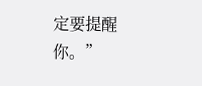定要提醒你。”